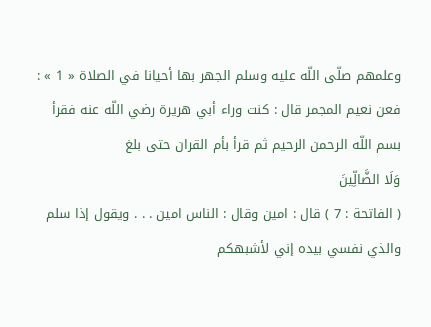وعلمهم صلّى اللّه عليه وسلم الجهر بها أحيانا في الصلاة « 1 » :
فعن نعيم المجمر قال : كنت وراء أبي هريرة رضي اللّه عنه فقرأ بسم اللّه الرحمن الرحيم ثم قرأ بأم القران حتى بلغ
وَلَا الضَّالِّينَ
( الفاتحة : 7 ) قال : امين وقال : الناس امين . . . ويقول إذا سلم والذي نفسي بيده إني لأشبهكم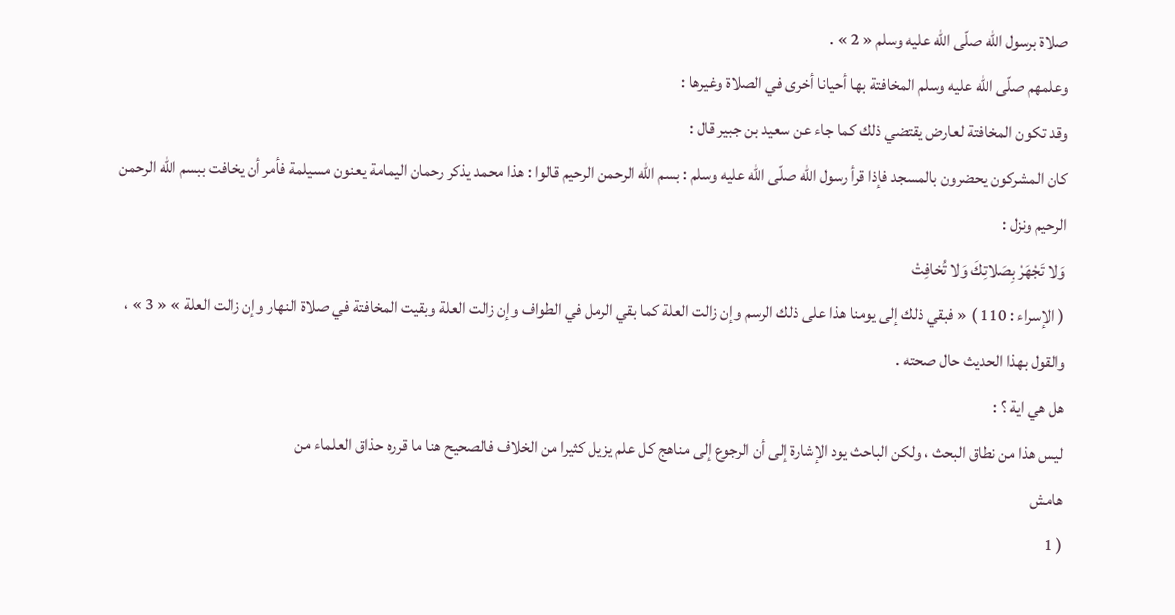صلاة برسول اللّه صلّى اللّه عليه وسلم « 2 » .
وعلمهم صلّى اللّه عليه وسلم المخافتة بها أحيانا أخرى في الصلاة وغيرها :
وقد تكون المخافتة لعارض يقتضي ذلك كما جاء عن سعيد بن جبير قال :
كان المشركون يحضرون بالمسجد فإذا قرأ رسول اللّه صلّى اللّه عليه وسلم : بسم اللّه الرحمن الرحيم قالوا : هذا محمد يذكر رحمان اليمامة يعنون مسيلمة فأمر أن يخافت ببسم اللّه الرحمن الرحيم ونزل :
وَلا تَجْهَرْ بِصَلاتِكَ وَلا تُخافِتْ
( الإسراء : 110 ) « فبقي ذلك إلى يومنا هذا على ذلك الرسم وإن زالت العلة كما بقي الرمل في الطواف وإن زالت العلة وبقيت المخافتة في صلاة النهار وإن زالت العلة » « 3 » ، والقول بهذا الحديث حال صحته .
هل هي اية ؟ :
ليس هذا من نطاق البحث ، ولكن الباحث يود الإشارة إلى أن الرجوع إلى مناهج كل علم يزيل كثيرا من الخلاف فالصحيح هنا ما قرره حذاق العلماء من
هامش
( 1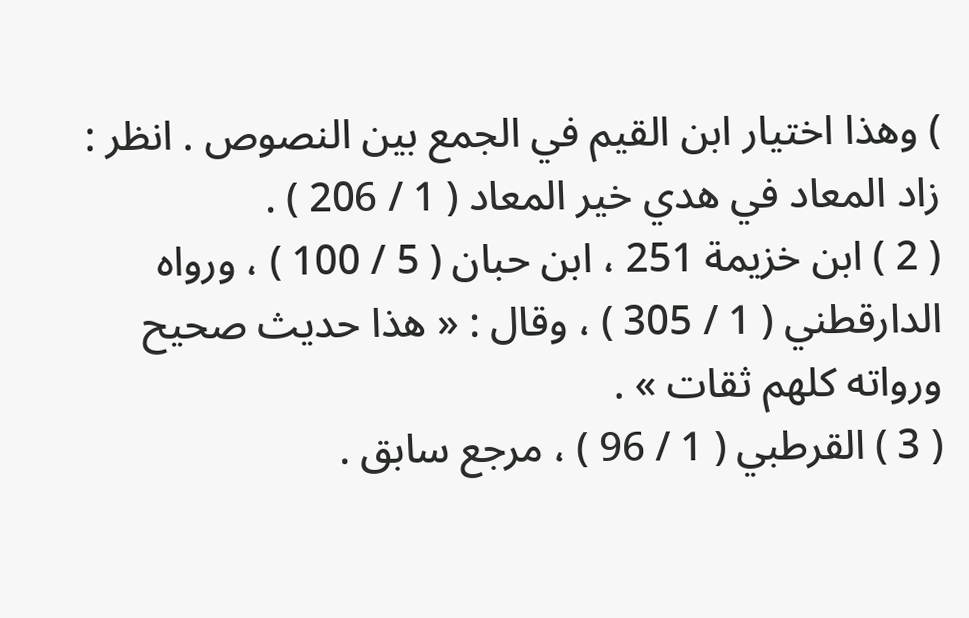) وهذا اختيار ابن القيم في الجمع بين النصوص . انظر : زاد المعاد في هدي خير المعاد ( 1 / 206 ) .
( 2 ) ابن خزيمة 251 ، ابن حبان ( 5 / 100 ) ، ورواه الدارقطني ( 1 / 305 ) ، وقال : « هذا حديث صحيح ورواته كلهم ثقات » .
( 3 ) القرطبي ( 1 / 96 ) ، مرجع سابق .